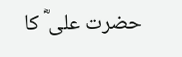حضرت علی ؓ کا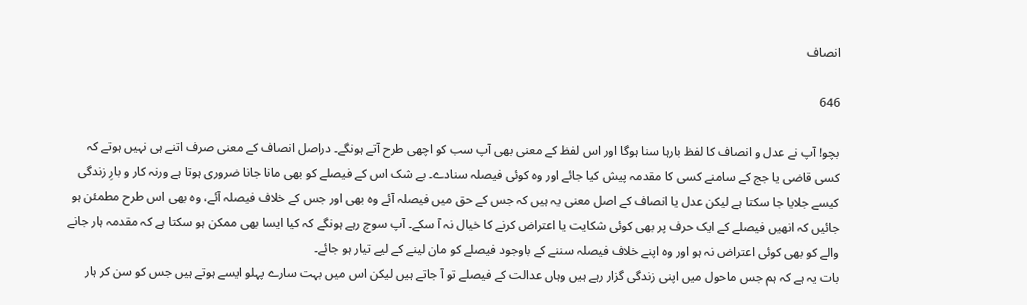انصاف

646

بچو! آپ نے عدل و انصاف کا لفظ بارہا سنا ہوگا اور اس لفظ کے معنی بھی آپ سب کو اچھی طرح آتے ہونگے۔ دراصل انصاف کے معنی صرف اتنے ہی نہیں ہوتے کہ کسی قاضی یا جج کے سامنے کسی کا مقدمہ پیش کیا جائے اور وہ کوئی فیصلہ سنادے۔ بے شک اس کے فیصلے کو بھی مانا جانا ضروری ہوتا ہے ورنہ کار و بارِ زندگی کیسے جلایا جا سکتا ہے لیکن عدل یا انصاف کے اصل معنی یہ ہیں کہ جس کے حق میں فیصلہ آئے وہ بھی اور جس کے خلاف فیصلہ آئے، وہ بھی اس طرح مطمئن ہو جائیں کہ انھیں فیصلے کے ایک حرف پر بھی کوئی شکایت یا اعتراض کرنے کا خیال نہ آ سکے۔ آپ سوچ رہے ہونگے کہ کیا ایسا بھی ممکن ہو سکتا ہے کہ مقدمہ ہار جانے والے کو بھی کوئی اعتراض نہ ہو اور وہ اپنے خلاف فیصلہ سننے کے باوجود فیصلے کو مان لینے کے لیے تیار ہو جائے۔
بات یہ ہے کہ ہم جس ماحول میں اپنی زندگی گزار رہے ہیں وہاں عدالت کے فیصلے تو آ جاتے ہیں لیکن اس میں بہت سارے پہلو ایسے ہوتے ہیں جس کو سن کر ہار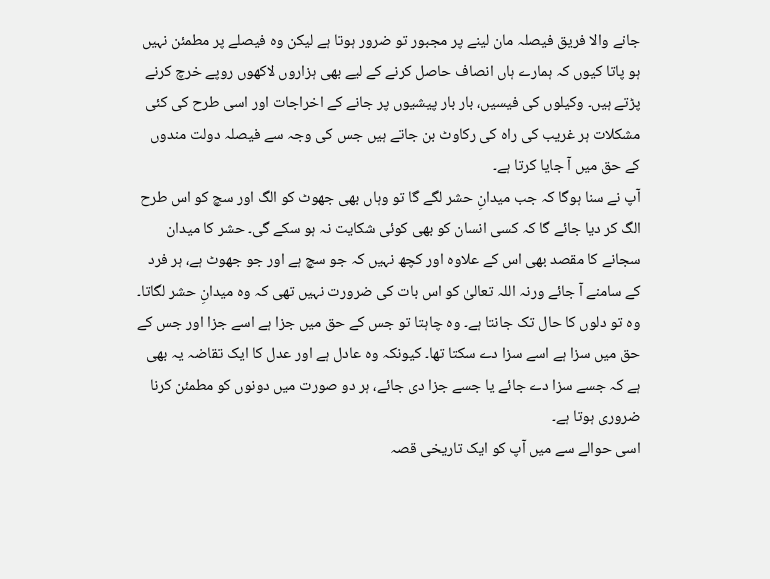جانے والا فریق فیصلہ مان لینے پر مجبور تو ضرور ہوتا ہے لیکن وہ فیصلے پر مطمئن نہیں ہو پاتا کیوں کہ ہمارے ہاں انصاف حاصل کرنے کے لیے بھی ہزاروں لاکھوں روپے خرچ کرنے پڑتے ہیں۔ وکیلوں کی فیسیں، بار بار پیشیوں پر جانے کے اخراجات اور اسی طرح کی کئی مشکلات ہر غریب کی راہ کی رکاوٹ بن جاتے ہیں جس کی وجہ سے فیصلہ دولت مندوں کے حق میں آ جایا کرتا ہے۔
آپ نے سنا ہوگا کہ جب میدانِ حشر لگے گا تو وہاں بھی جھوٹ کو الگ اور سچ کو اس طرح الگ کر دیا جائے گا کہ کسی انسان کو بھی کوئی شکایت نہ ہو سکے گی۔ حشر کا میدان سجانے کا مقصد بھی اس کے علاوہ اور کچھ نہیں کہ جو سچ ہے اور جو جھوٹ ہے، ہر فرد کے سامنے آ جائے ورنہ اللہ تعالیٰ کو اس بات کی ضرورت نہیں تھی کہ وہ میدانِ حشر لگاتا۔ وہ تو دلوں کا حال تک جانتا ہے۔ وہ چاہتا تو جس کے حق میں جزا ہے اسے جزا اور جس کے حق میں سزا ہے اسے سزا دے سکتا تھا۔ کیونکہ وہ عادل ہے اور عدل کا ایک تقاضہ یہ بھی ہے کہ جسے سزا دے جائے یا جسے جزا دی جائے، ہر دو صورت میں دونوں کو مطمئن کرنا ضروری ہوتا ہے۔
اسی حوالے سے میں آپ کو ایک تاریخی قصہ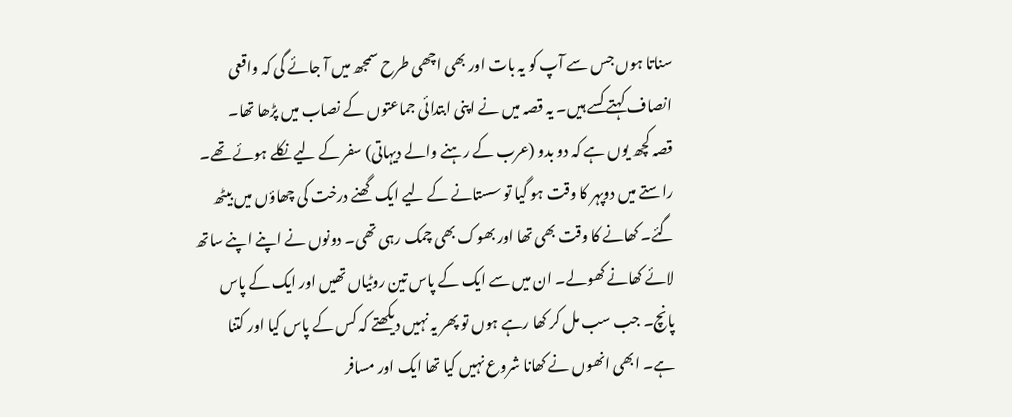سناتا ہوں جس سے آپ کو یہ بات اور بھی اچھی طرح سمجھ میں آ جائے گی کہ واقعی انصاف کہتے کسے ہیں۔ یہ قصہ میں نے اپنی ابتدائی جماعتوں کے نصاب میں پڑھا تھا۔
قصہ کچھ یوں ہے کہ دو بدو (عرب کے رہنے والے دیہاتی) سفر کے لیے نکلے ہوئے تھے۔ راستے میں دوپہر کا وقت ہو گیا تو سستانے کے لیے ایک گھنے درخت کی چھاؤں میں بیٹھ گئے۔ کھانے کا وقت بھی تھا اور بھوک بھی چمک رہی تھی۔ دونوں نے اپنے اپنے ساتھ لائے کھانے کھولے۔ ان میں سے ایک کے پاس تین روٹیاں تھیں اور ایک کے پاس پانچ۔ جب سب مل کر کھا رہے ہوں تو پھر یہ نہیں دیکھتے کہ کس کے پاس کیا اور کتنا ہے۔ ابھی انھوں نے کھانا شروع نہیں کیا تھا ایک اور مسافر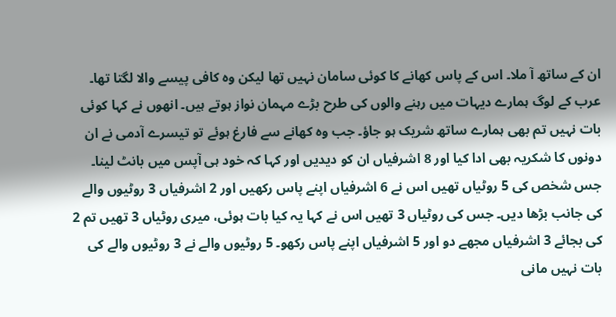ان کے ساتھ آ ملا۔ اس کے پاس کھانے کا کوئی سامان نہیں تھا لیکن وہ کافی پیسے والا لگتا تھا۔ عرب کے لوگ ہمارے دیہات میں رہنے والوں کی طرح بڑے مہمان نواز ہوتے ہیں۔ انھوں نے کہا کوئی بات نہیں تم بھی ہمارے ساتھ شریک ہو جاؤ۔ جب وہ کھانے سے فارغ ہوئے تو تیسرے آدمی نے ان دونوں کا شکریہ بھی ادا کیا اور 8 اشرفیاں ان کو دیدیں اور کہا کہ خود ہی آپس میں بانٹ لینا۔ جس شخص کی 5 روٹیاں تھیں اس نے 6 اشرفیاں اپنے پاس رکھیں اور 2 اشرفیاں 3 روٹیوں والے کی جانب بڑھا دیں۔ جس کی روٹیاں 3 تھیں اس نے کہا یہ کیا بات ہوئی، میری روٹیاں 3 تھیں تم 2 کی بجائے 3 اشرفیاں مجھے دو اور 5 اشرفیاں اپنے پاس رکھو۔ 5 روٹیوں والے نے 3 روٹیوں والے کی بات نہیں مانی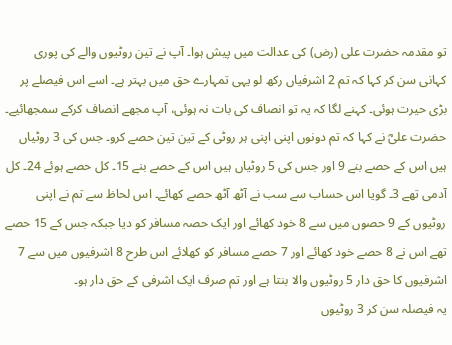تو مقدمہ حضرت علی (رض) کی عدالت میں پیش ہوا۔ آپ نے تین روٹیوں والے کی پوری کہانی سن کر کہا کہ تم 2 اشرفیاں رکھ لو یہی تمہارے حق میں بہتر ہے۔ اسے اس فیصلے پر بڑی حیرت ہوئی۔ کہنے لگا کہ یہ تو انصاف کی بات نہ ہوئی، آپ مجھے انصاف کرکے سمجھائیے۔ حضرت علیؓ نے کہا کہ تم دونوں اپنی اپنی ہر روٹی کے تین تین حصے کرو۔ جس کی 3 روٹیاں ہیں اس کے حصے بنے 9 اور جس کی 5 روٹیاں ہیں اس کے حصے بنے 15۔ کل حصے ہوئے 24۔ کل آدمی تھے 3۔ گویا اس حساب سے سب نے آٹھ آٹھ حصے کھائے۔ اس لحاظ سے تم نے اپنی روٹیوں کے 9 حصوں میں سے 8 خود کھائے اور ایک حصہ مسافر کو دیا جبکہ جس کے 15 حصے تھے اس نے 8 حصے خود کھائے اور 7 حصے مسافر کو کھلائے اس طرح 8 اشرفیوں میں سے 7 اشرفیوں کا حق دار 5 روٹیوں والا بنتا ہے اور تم صرف ایک اشرفی کے حق دار ہو۔
یہ فیصلہ سن کر 3 روٹیوں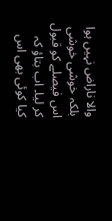والا ناراض نہیں ہوا بلکہ خوشی خوشی اس فیصلے کو قبول کر لیا۔ اب بتاؤ کہ کیا کوئی بھی اس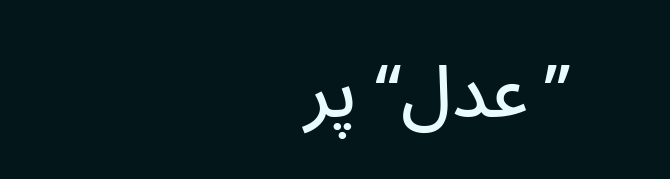’’عدل‘‘ پر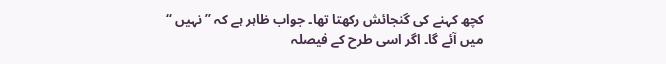کچھ کہنے کی گنجائش رکھتا تھا۔ جواب ظاہر ہے کہ ’’نہیں ‘‘ میں آئے گا۔ اگر اسی طرح کے فیصلہ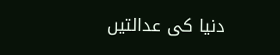دنیا کی عدالتیں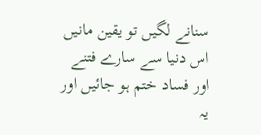سنانے لگیں تو یقین مانیں اس دنیا سے سارے فتنے اور فساد ختم ہو جائیں اور یہ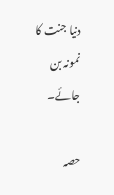دنیا جنت کا نمونہ بن جائے۔

حصہ